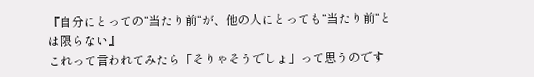『自分にとっての“当たり前“が、他の人にとっても“当たり前“とは限らない』
これって言われてみたら「そりゃそうでしょ」って思うのです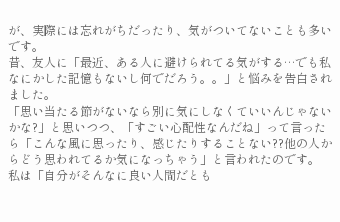が、実際には忘れがちだったり、気がついてないことも多いです。
昔、友人に「最近、ある人に避けられてる気がする…でも私なにかした記憶もないし何でだろう。。」と悩みを告白されました。
「思い当たる節がないなら別に気にしなくていいんじゃないかな?」と思いつつ、「すごい心配性なんだね」って言ったら「こんな風に思ったり、感じたりすることない??他の人からどう思われてるか気になっちゃう」と言われたのです。
私は「自分がそんなに良い人間だとも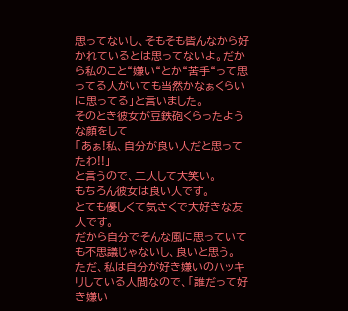思ってないし、そもそも皆んなから好かれているとは思ってないよ。だから私のこと“嫌い“とか“苦手“って思ってる人がいても当然かなぁくらいに思ってる」と言いました。
そのとき彼女が豆鉄砲くらったような顔をして
「あぁ!私、自分が良い人だと思ってたわ!!」
と言うので、二人して大笑い。
もちろん彼女は良い人です。
とても優しくて気さくで大好きな友人です。
だから自分でそんな風に思っていても不思議じゃないし、良いと思う。
ただ、私は自分が好き嫌いのハッキリしている人間なので、「誰だって好き嫌い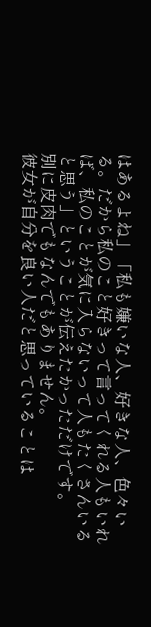はあるよね」「私も嫌いな人、好きな人、色々いる。だから私のこと好きって言ってくれる人もいれば、私のことが気に入らないって人もたくさんいると思う」ということが伝えたかっただけです。
別に皮肉でもなんでもありません。
彼女が自分を良い人だと思っていることは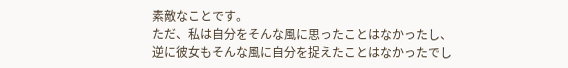素敵なことです。
ただ、私は自分をそんな風に思ったことはなかったし、
逆に彼女もそんな風に自分を捉えたことはなかったでし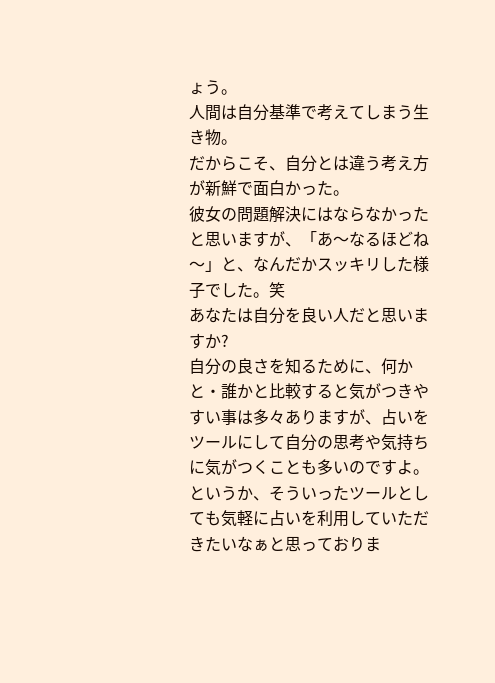ょう。
人間は自分基準で考えてしまう生き物。
だからこそ、自分とは違う考え方が新鮮で面白かった。
彼女の問題解決にはならなかったと思いますが、「あ〜なるほどね〜」と、なんだかスッキリした様子でした。笑
あなたは自分を良い人だと思いますか?
自分の良さを知るために、何かと・誰かと比較すると気がつきやすい事は多々ありますが、占いをツールにして自分の思考や気持ちに気がつくことも多いのですよ。
というか、そういったツールとしても気軽に占いを利用していただきたいなぁと思っておりま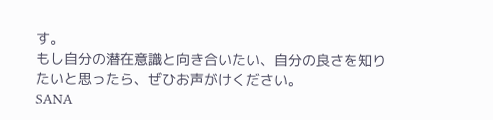す。
もし自分の潜在意識と向き合いたい、自分の良さを知りたいと思ったら、ぜひお声がけください。
SANA